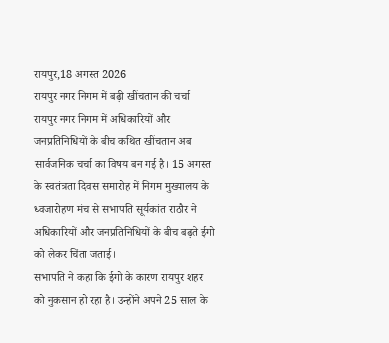रायपुर,18 अगस्त 2026
रायपुर नगर निगम में बढ़ी खींचतान की चर्चा
रायपुर नगर निगम में अधिकारियों और जनप्रतिनिधियों के बीच कथित खींचतान अब सार्वजनिक चर्चा का विषय बन गई है। 15 अगस्त के स्वतंत्रता दिवस समारोह में निगम मुख्यालय के ध्वजारोहण मंच से सभापति सूर्यकांत राठौर ने अधिकारियों और जनप्रतिनिधियों के बीच बढ़ते ईगो को लेकर चिंता जताई।
सभापति ने कहा कि ईगो के कारण रायपुर शहर को नुकसान हो रहा है। उन्होंने अपने 25 साल के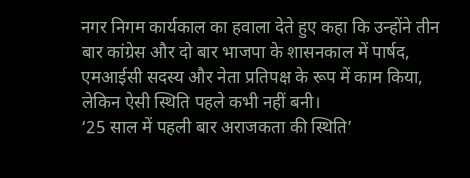नगर निगम कार्यकाल का हवाला देते हुए कहा कि उन्होंने तीन बार कांग्रेस और दो बार भाजपा के शासनकाल में पार्षद, एमआईसी सदस्य और नेता प्रतिपक्ष के रूप में काम किया, लेकिन ऐसी स्थिति पहले कभी नहीं बनी।
‘25 साल में पहली बार अराजकता की स्थिति’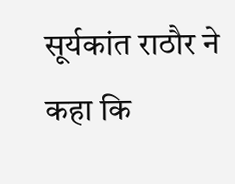सूर्यकांत राठौर ने कहा कि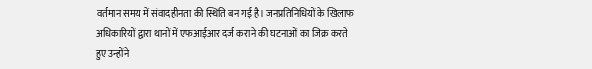वर्तमान समय में संवादहीनता की स्थिति बन गई है। जनप्रतिनिधियों के खिलाफ अधिकारियों द्वारा थानों में एफआईआर दर्ज कराने की घटनाओं का जिक्र करते हुए उन्होंने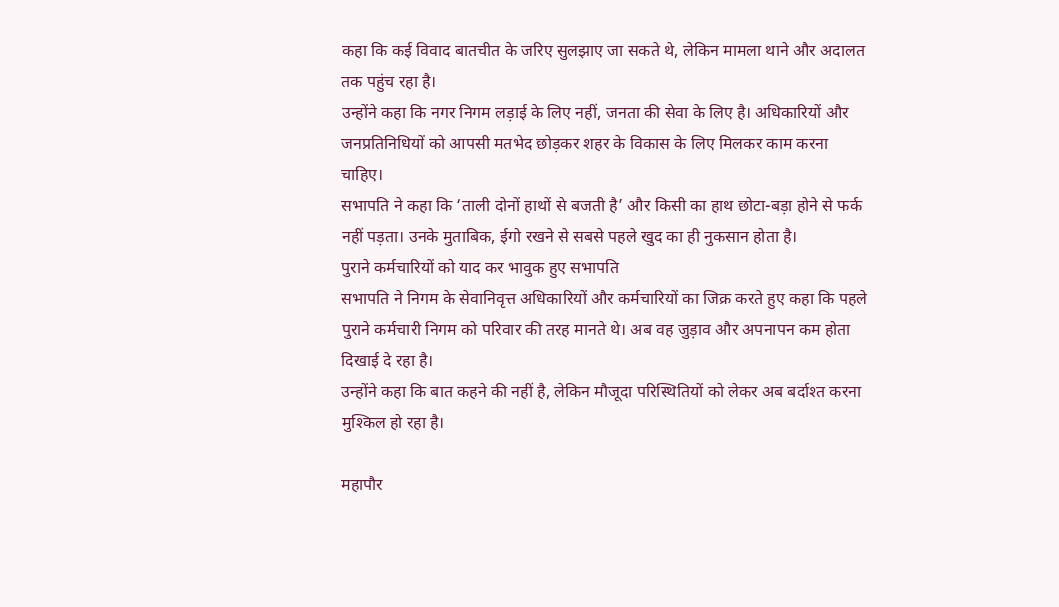कहा कि कई विवाद बातचीत के जरिए सुलझाए जा सकते थे, लेकिन मामला थाने और अदालत तक पहुंच रहा है।
उन्होंने कहा कि नगर निगम लड़ाई के लिए नहीं, जनता की सेवा के लिए है। अधिकारियों और जनप्रतिनिधियों को आपसी मतभेद छोड़कर शहर के विकास के लिए मिलकर काम करना चाहिए।
सभापति ने कहा कि ‘ताली दोनों हाथों से बजती है’ और किसी का हाथ छोटा-बड़ा होने से फर्क नहीं पड़ता। उनके मुताबिक, ईगो रखने से सबसे पहले खुद का ही नुकसान होता है।
पुराने कर्मचारियों को याद कर भावुक हुए सभापति
सभापति ने निगम के सेवानिवृत्त अधिकारियों और कर्मचारियों का जिक्र करते हुए कहा कि पहले पुराने कर्मचारी निगम को परिवार की तरह मानते थे। अब वह जुड़ाव और अपनापन कम होता दिखाई दे रहा है।
उन्होंने कहा कि बात कहने की नहीं है, लेकिन मौजूदा परिस्थितियों को लेकर अब बर्दाश्त करना मुश्किल हो रहा है।

महापौर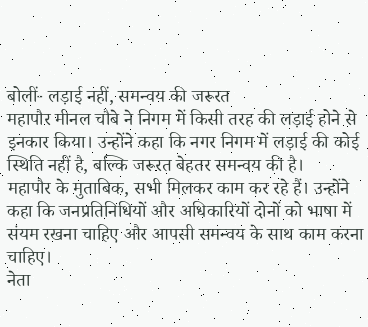बोलीं- लड़ाई नहीं, समन्वय की जरूरत
महापौर मीनल चौबे ने निगम में किसी तरह की लड़ाई होने से इनकार किया। उन्होंने कहा कि नगर निगम में लड़ाई की कोई स्थिति नहीं है, बल्कि जरूरत बेहतर समन्वय की है।
महापौर के मुताबिक, सभी मिलकर काम कर रहे हैं। उन्होंने कहा कि जनप्रतिनिधियों और अधिकारियों दोनों को भाषा में संयम रखना चाहिए और आपसी समन्वय के साथ काम करना चाहिए।
नेता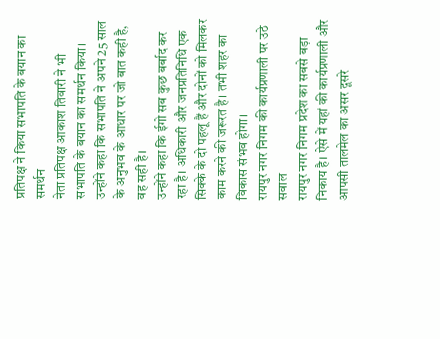प्रतिपक्ष ने किया सभापति के बयान का समर्थन
नेता प्रतिपक्ष आकाश तिवारी ने भी सभापति के बयान का समर्थन किया। उन्होंने कहा कि सभापति ने अपने 25 साल के अनुभव के आधार पर जो बात कही है, वह सही है।
उन्होंने कहा कि ईगो सब कुछ बर्बाद कर रहा है। अधिकारी और जनप्रतिनिधि एक सिक्के के दो पहलू हैं और दोनों को मिलकर काम करने की जरूरत है। तभी शहर का विकास संभव होगा।
रायपुर नगर निगम की कार्यप्रणाली पर उठे सवाल
रायपुर नगर निगम प्रदेश का सबसे बड़ा निकाय है। ऐसे में यहां की कार्यप्रणाली और आपसी तालमेल का असर दूसरे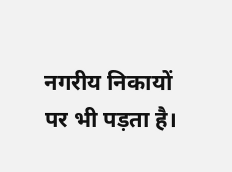नगरीय निकायों पर भी पड़ता है।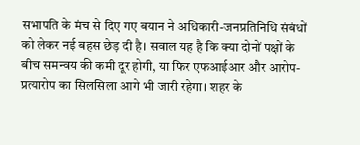सभापति के मंच से दिए गए बयान ने अधिकारी-जनप्रतिनिधि संबंधों को लेकर नई बहस छेड़ दी है। सवाल यह है कि क्या दोनों पक्षों के बीच समन्वय की कमी दूर होगी, या फिर एफआईआर और आरोप-प्रत्यारोप का सिलसिला आगे भी जारी रहेगा। शहर के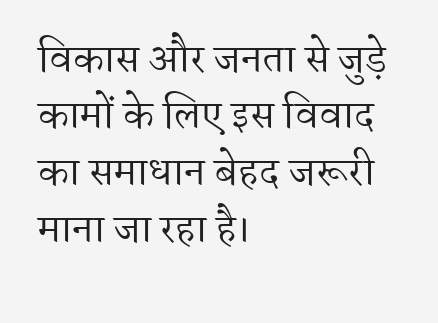विकास और जनता से जुड़े कामों के लिए इस विवाद का समाधान बेहद जरूरी माना जा रहा है।